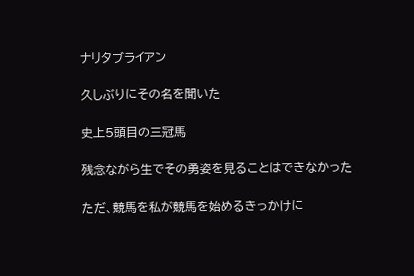ナリタブライアン

久しぶりにその名を聞いた

史上5頭目の三冠馬

残念ながら生でその勇姿を見ることはできなかった

ただ、競馬を私が競馬を始めるきっかけに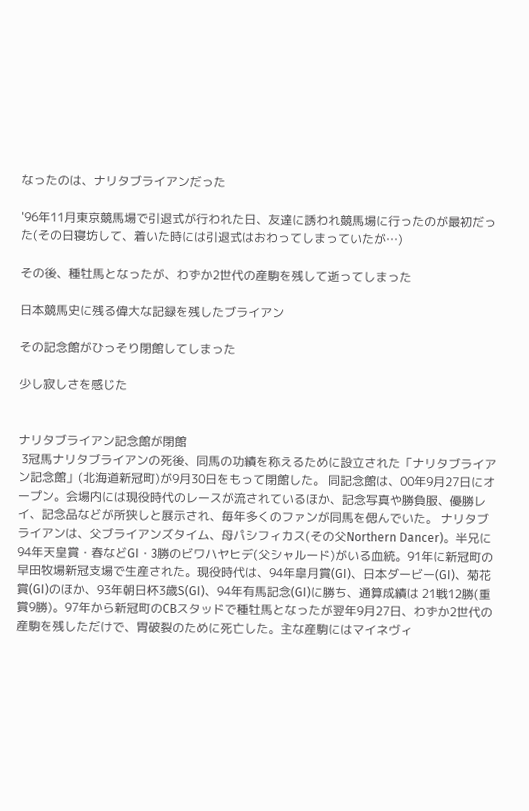なったのは、ナリタブライアンだった

'96年11月東京競馬場で引退式が行われた日、友達に誘われ競馬場に行ったのが最初だった(その日寝坊して、着いた時には引退式はおわってしまっていたが…)

その後、種牡馬となったが、わずか2世代の産駒を残して逝ってしまった

日本競馬史に残る偉大な記録を残したブライアン

その記念館がひっそり閉館してしまった

少し寂しさを感じた


ナリタブライアン記念館が閉館
 3冠馬ナリタブライアンの死後、同馬の功績を称えるために設立された「ナリタブライアン記念館」(北海道新冠町)が9月30日をもって閉館した。 同記念館は、00年9月27日にオープン。会場内には現役時代のレースが流されているほか、記念写真や勝負服、優勝レイ、記念品などが所狭しと展示され、毎年多くのファンが同馬を偲んでいた。 ナリタブライアンは、父ブライアンズタイム、母パシフィカス(その父Northern Dancer)。半兄に94年天皇賞・春などGI・3勝のビワハヤヒデ(父シャルード)がいる血統。91年に新冠町の早田牧場新冠支場で生産された。現役時代は、94年皐月賞(GI)、日本ダービー(GI)、菊花賞(GI)のほか、93年朝日杯3歳S(GI)、94年有馬記念(GI)に勝ち、通算成績は 21戦12勝(重賞9勝)。97年から新冠町のCBスタッドで種牡馬となったが翌年9月27日、わずか2世代の産駒を残しただけで、胃破裂のために死亡した。主な産駒にはマイネヴィ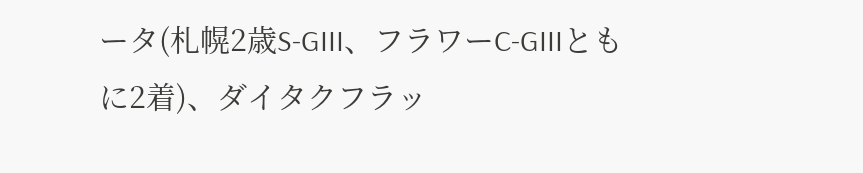ータ(札幌2歳S-GIII、フラワーC-GIIIともに2着)、ダイタクフラッ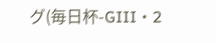グ(毎日杯-GIII・2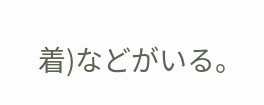着)などがいる。